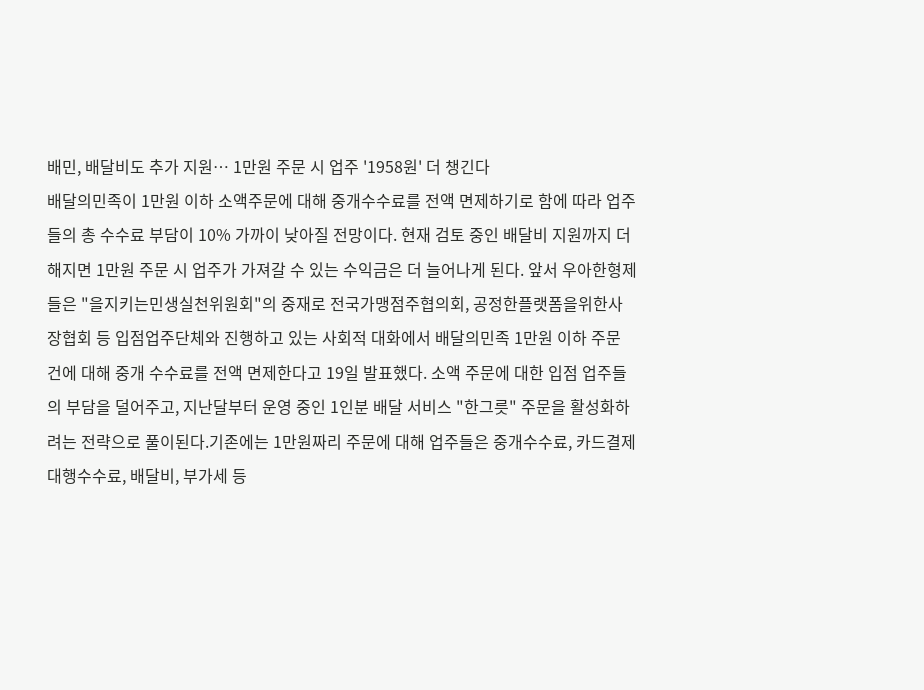배민, 배달비도 추가 지원… 1만원 주문 시 업주 '1958원' 더 챙긴다
배달의민족이 1만원 이하 소액주문에 대해 중개수수료를 전액 면제하기로 함에 따라 업주들의 총 수수료 부담이 10% 가까이 낮아질 전망이다. 현재 검토 중인 배달비 지원까지 더해지면 1만원 주문 시 업주가 가져갈 수 있는 수익금은 더 늘어나게 된다. 앞서 우아한형제들은 "을지키는민생실천위원회"의 중재로 전국가맹점주협의회, 공정한플랫폼을위한사장협회 등 입점업주단체와 진행하고 있는 사회적 대화에서 배달의민족 1만원 이하 주문 건에 대해 중개 수수료를 전액 면제한다고 19일 발표했다. 소액 주문에 대한 입점 업주들의 부담을 덜어주고, 지난달부터 운영 중인 1인분 배달 서비스 "한그릇" 주문을 활성화하려는 전략으로 풀이된다.기존에는 1만원짜리 주문에 대해 업주들은 중개수수료, 카드결제대행수수료, 배달비, 부가세 등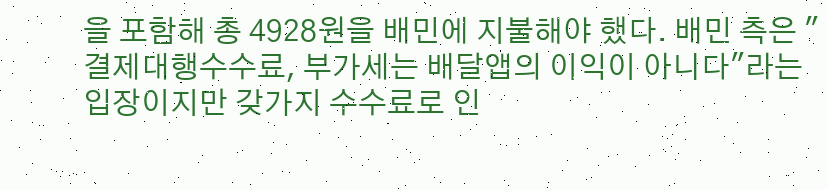을 포함해 총 4928원을 배민에 지불해야 했다. 배민 측은 "결제대행수수료, 부가세는 배달앱의 이익이 아니다"라는 입장이지만 갖가지 수수료로 인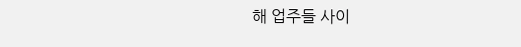해 업주들 사이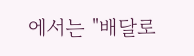에서는 "배달로